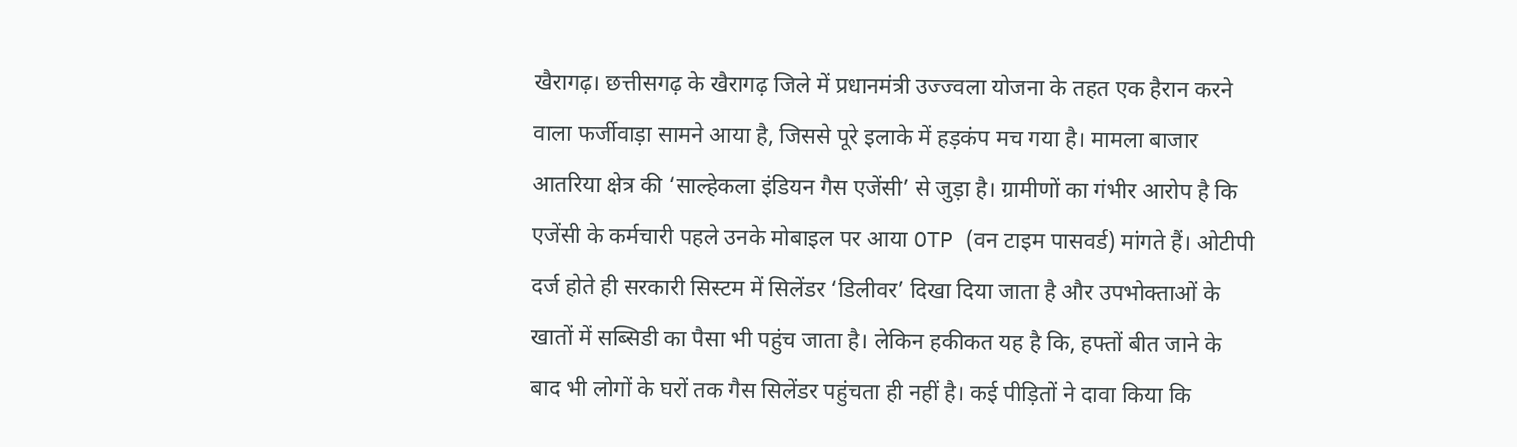खैरागढ़। छत्तीसगढ़ के खैरागढ़ जिले में प्रधानमंत्री उज्ज्वला योजना के तहत एक हैरान करने वाला फर्जीवाड़ा सामने आया है, जिससे पूरे इलाके में हड़कंप मच गया है। मामला बाजार आतरिया क्षेत्र की ‘साल्हेकला इंडियन गैस एजेंसी’ से जुड़ा है। ग्रामीणों का गंभीर आरोप है कि एजेंसी के कर्मचारी पहले उनके मोबाइल पर आया OTP (वन टाइम पासवर्ड) मांगते हैं। ओटीपी दर्ज होते ही सरकारी सिस्टम में सिलेंडर ‘डिलीवर’ दिखा दिया जाता है और उपभोक्ताओं के खातों में सब्सिडी का पैसा भी पहुंच जाता है। लेकिन हकीकत यह है कि, हफ्तों बीत जाने के बाद भी लोगों के घरों तक गैस सिलेंडर पहुंचता ही नहीं है। कई पीड़ितों ने दावा किया कि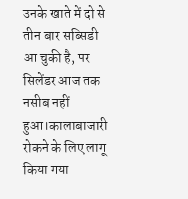उनके खाते में दो से तीन बार सब्सिडी आ चुकी है, पर सिलेंडर आज तक नसीब नहीं हुआ।कालाबाजारी रोकने के लिए लागू किया गया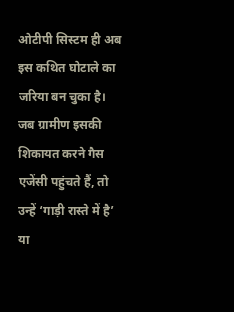ओटीपी सिस्टम ही अब इस कथित घोटाले का जरिया बन चुका है।
जब ग्रामीण इसकी शिकायत करने गैस एजेंसी पहुंचते हैं, तो उन्हें ‘गाड़ी रास्ते में है’ या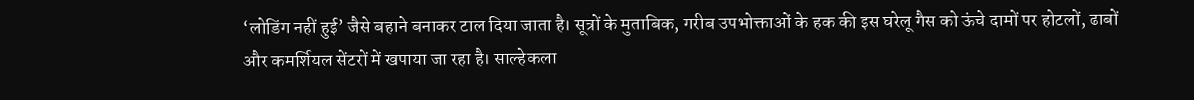‘लोडिंग नहीं हुई’ जैसे बहाने बनाकर टाल दिया जाता है। सूत्रों के मुताबिक, गरीब उपभोक्ताओं के हक की इस घरेलू गैस को ऊंचे दामों पर होटलों, ढाबों और कमर्शियल सेंटरों में खपाया जा रहा है। साल्हेकला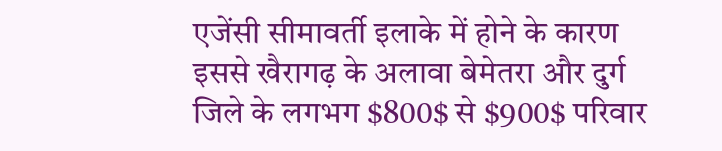एजेंसी सीमावर्ती इलाके में होने के कारण इससे खैरागढ़ के अलावा बेमेतरा और दुर्ग जिले के लगभग $800$ से $900$ परिवार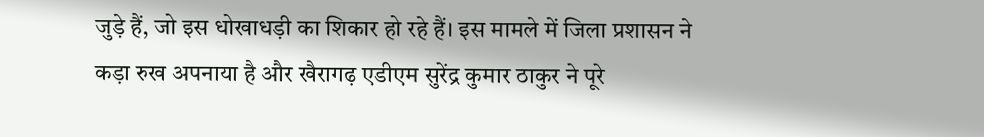जुड़े हैं, जो इस धोखाधड़ी का शिकार हो रहे हैं। इस मामले में जिला प्रशासन ने कड़ा रुख अपनाया है और खैरागढ़ एडीएम सुरेंद्र कुमार ठाकुर ने पूरे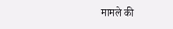मामले की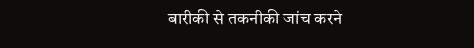बारीकी से तकनीकी जांच करने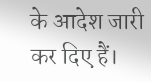के आदेश जारी कर दिए हैं।